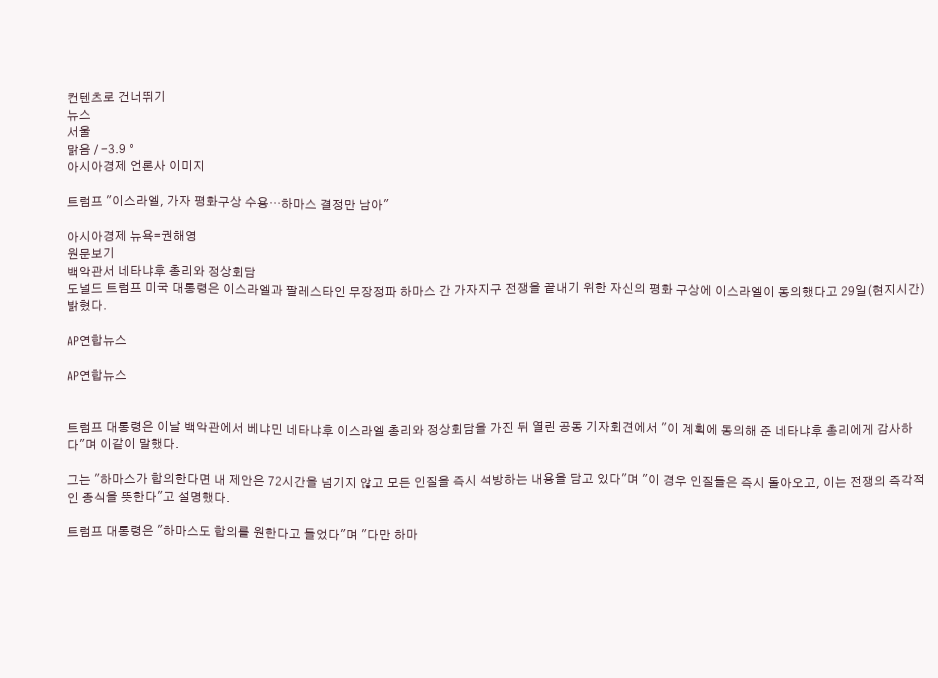컨텐츠로 건너뛰기
뉴스
서울
맑음 / -3.9 °
아시아경제 언론사 이미지

트럼프 "이스라엘, 가자 평화구상 수용…하마스 결정만 남아"

아시아경제 뉴욕=권해영
원문보기
백악관서 네타냐후 총리와 정상회담
도널드 트럼프 미국 대통령은 이스라엘과 팔레스타인 무장정파 하마스 간 가자지구 전쟁을 끝내기 위한 자신의 평화 구상에 이스라엘이 동의했다고 29일(현지시간) 밝혔다.

AP연합뉴스

AP연합뉴스


트럼프 대통령은 이날 백악관에서 베냐민 네타냐후 이스라엘 총리와 정상회담을 가진 뒤 열린 공동 기자회견에서 "이 계획에 동의해 준 네타냐후 총리에게 감사하다"며 이같이 말했다.

그는 "하마스가 합의한다면 내 제안은 72시간을 넘기지 않고 모든 인질을 즉시 석방하는 내용을 담고 있다"며 "이 경우 인질들은 즉시 돌아오고, 이는 전쟁의 즉각적인 종식을 뜻한다"고 설명했다.

트럼프 대통령은 "하마스도 합의를 원한다고 들었다"며 "다만 하마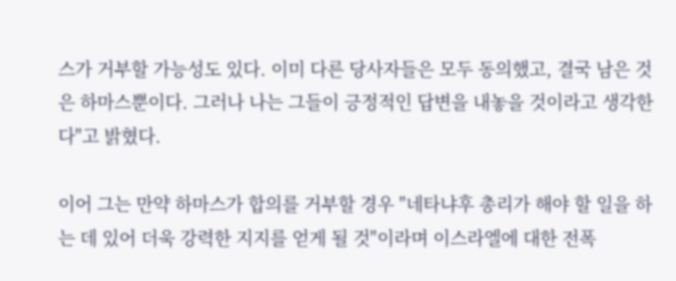스가 거부할 가능성도 있다. 이미 다른 당사자들은 모두 동의했고, 결국 남은 것은 하마스뿐이다. 그러나 나는 그들이 긍정적인 답변을 내놓을 것이라고 생각한다"고 밝혔다.

이어 그는 만약 하마스가 합의를 거부할 경우 "네타냐후 총리가 해야 할 일을 하는 데 있어 더욱 강력한 지지를 얻게 될 것"이라며 이스라엘에 대한 전폭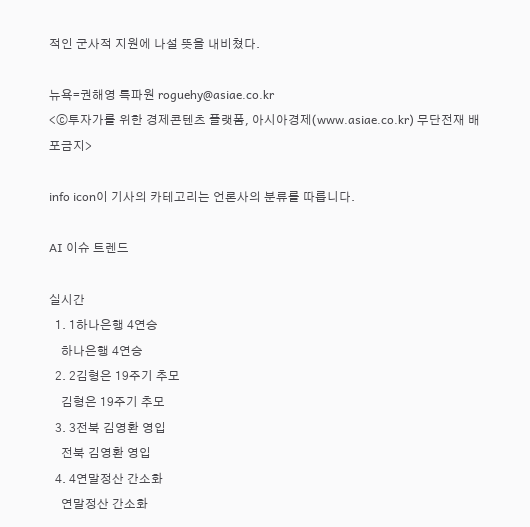적인 군사적 지원에 나설 뜻을 내비쳤다.

뉴욕=권해영 특파원 roguehy@asiae.co.kr
<ⓒ투자가를 위한 경제콘텐츠 플랫폼, 아시아경제(www.asiae.co.kr) 무단전재 배포금지>

info icon이 기사의 카테고리는 언론사의 분류를 따릅니다.

AI 이슈 트렌드

실시간
  1. 1하나은행 4연승
    하나은행 4연승
  2. 2김형은 19주기 추모
    김형은 19주기 추모
  3. 3전북 김영환 영입
    전북 김영환 영입
  4. 4연말정산 간소화
    연말정산 간소화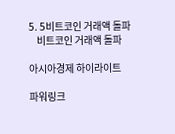5. 5비트코인 거래액 돌파
    비트코인 거래액 돌파

아시아경제 하이라이트

파워링크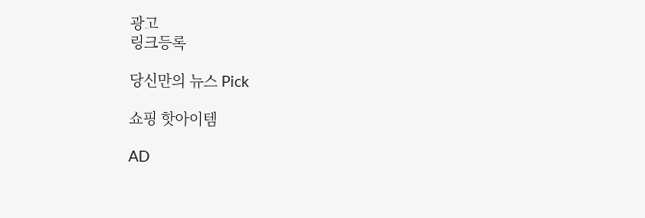광고
링크등록

당신만의 뉴스 Pick

쇼핑 핫아이템

AD